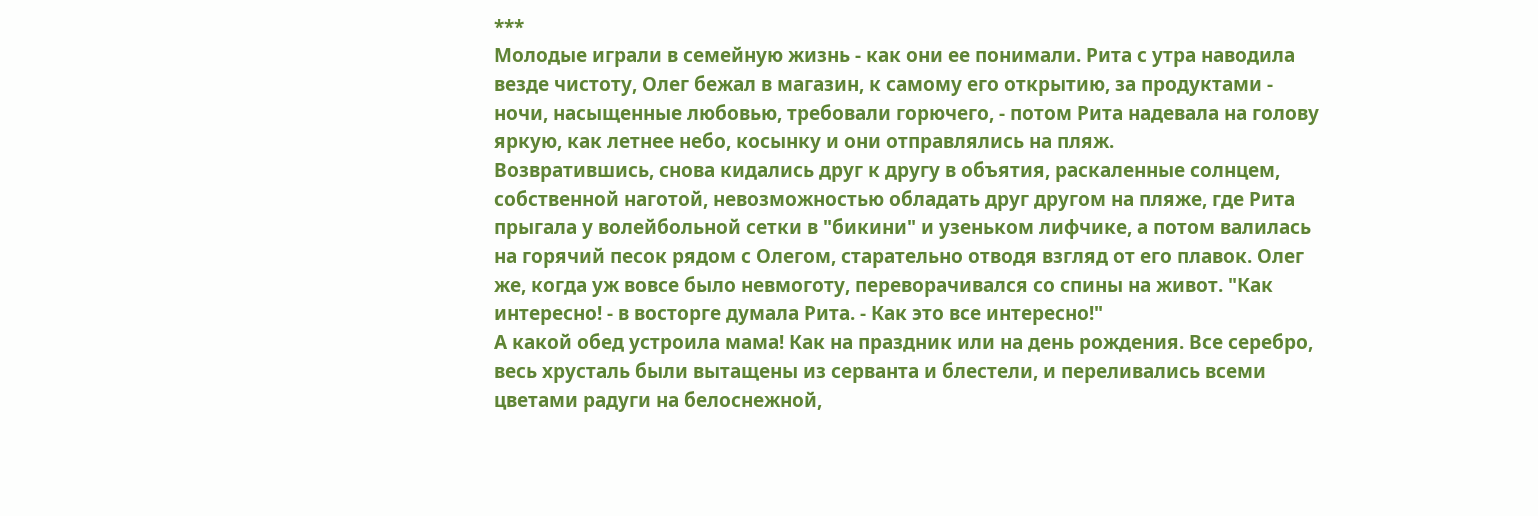***
Молодые играли в семейную жизнь - как они ее понимали. Рита с утра наводила везде чистоту, Олег бежал в магазин, к самому его открытию, за продуктами - ночи, насыщенные любовью, требовали горючего, - потом Рита надевала на голову яркую, как летнее небо, косынку и они отправлялись на пляж.
Возвратившись, снова кидались друг к другу в объятия, раскаленные солнцем, собственной наготой, невозможностью обладать друг другом на пляже, где Рита прыгала у волейбольной сетки в "бикини" и узеньком лифчике, а потом валилась на горячий песок рядом с Олегом, старательно отводя взгляд от его плавок. Олег же, когда уж вовсе было невмоготу, переворачивался со спины на живот. "Как интересно! - в восторге думала Рита. - Как это все интересно!"
А какой обед устроила мама! Как на праздник или на день рождения. Все серебро, весь хрусталь были вытащены из серванта и блестели, и переливались всеми цветами радуги на белоснежной,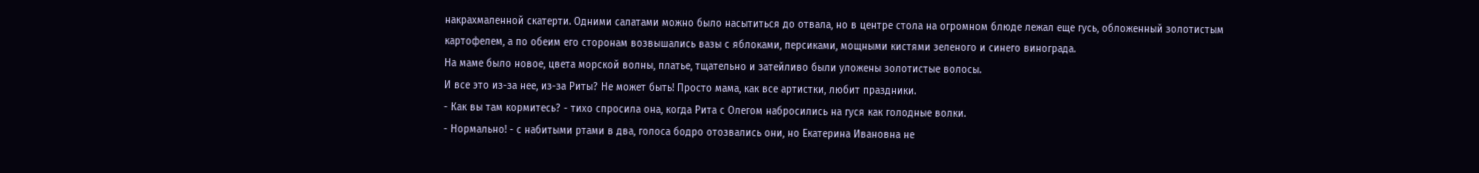накрахмаленной скатерти. Одними салатами можно было насытиться до отвала, но в центре стола на огромном блюде лежал еще гусь, обложенный золотистым картофелем, а по обеим его сторонам возвышались вазы с яблоками, персиками, мощными кистями зеленого и синего винограда.
На маме было новое, цвета морской волны, платье, тщательно и затейливо были уложены золотистые волосы.
И все это из-за нее, из-за Риты? Не может быть! Просто мама, как все артистки, любит праздники.
- Как вы там кормитесь? - тихо спросила она, когда Рита с Олегом набросились на гуся как голодные волки.
- Нормально! - с набитыми ртами в два, голоса бодро отозвались они, но Екатерина Ивановна не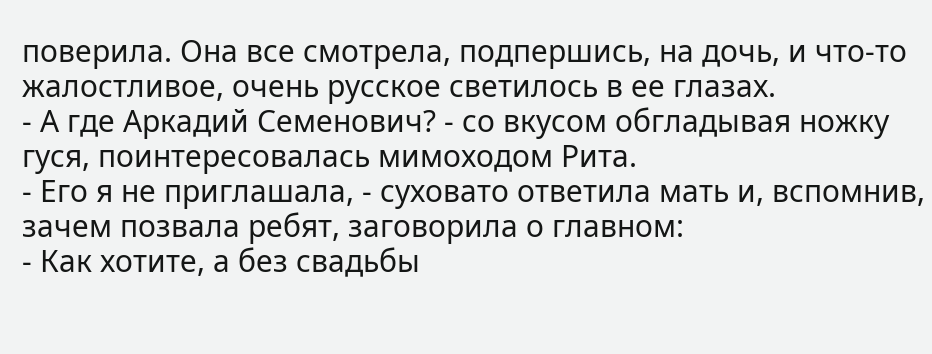поверила. Она все смотрела, подпершись, на дочь, и что-то жалостливое, очень русское светилось в ее глазах.
- А где Аркадий Семенович? - со вкусом обгладывая ножку гуся, поинтересовалась мимоходом Рита.
- Его я не приглашала, - суховато ответила мать и, вспомнив, зачем позвала ребят, заговорила о главном:
- Как хотите, а без свадьбы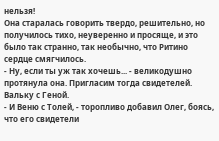нельзя!
Она старалась говорить твердо, решительно, но получилось тихо, неуверенно и просяще, и это было так странно, так необычно, что Ритино сердце смягчилось.
- Ну, если ты уж так хочешь... - великодушно протянула она. Пригласим тогда свидетелей. Вальку с Геной.
- И Веню с Толей, - торопливо добавил Олег, боясь, что его свидетели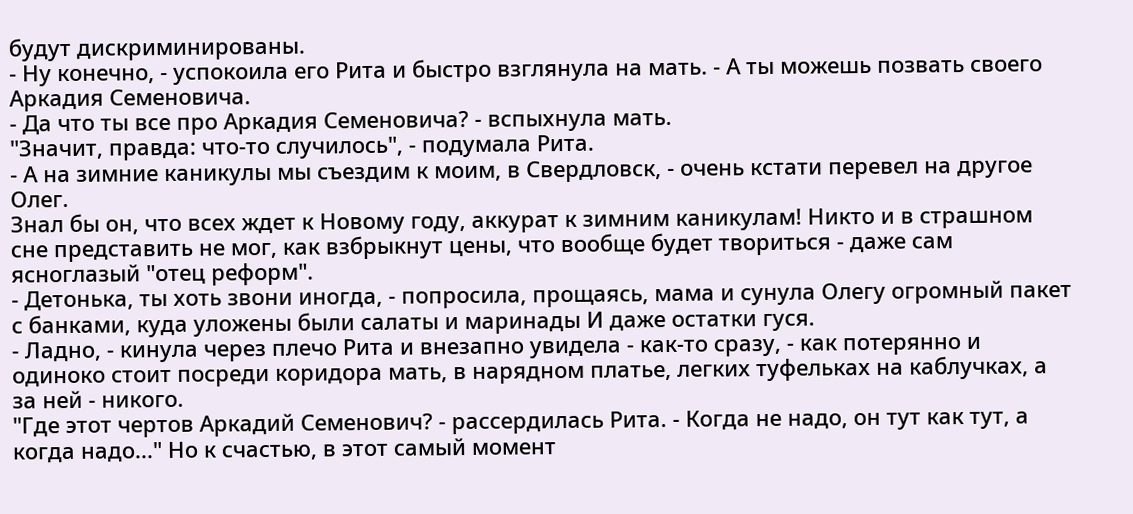будут дискриминированы.
- Ну конечно, - успокоила его Рита и быстро взглянула на мать. - А ты можешь позвать своего Аркадия Семеновича.
- Да что ты все про Аркадия Семеновича? - вспыхнула мать.
"Значит, правда: что-то случилось", - подумала Рита.
- А на зимние каникулы мы съездим к моим, в Свердловск, - очень кстати перевел на другое Олег.
Знал бы он, что всех ждет к Новому году, аккурат к зимним каникулам! Никто и в страшном сне представить не мог, как взбрыкнут цены, что вообще будет твориться - даже сам ясноглазый "отец реформ".
- Детонька, ты хоть звони иногда, - попросила, прощаясь, мама и сунула Олегу огромный пакет с банками, куда уложены были салаты и маринады И даже остатки гуся.
- Ладно, - кинула через плечо Рита и внезапно увидела - как-то сразу, - как потерянно и одиноко стоит посреди коридора мать, в нарядном платье, легких туфельках на каблучках, а за ней - никого.
"Где этот чертов Аркадий Семенович? - рассердилась Рита. - Когда не надо, он тут как тут, а когда надо..." Но к счастью, в этот самый момент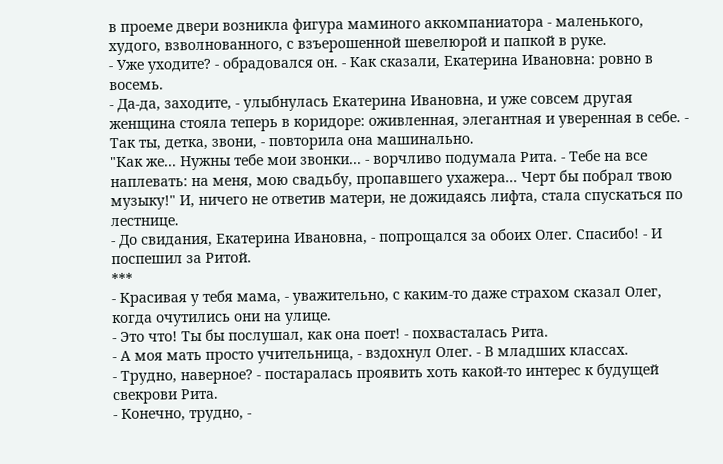в проеме двери возникла фигура маминого аккомпаниатора - маленького, худого, взволнованного, с взъерошенной шевелюрой и папкой в руке.
- Уже уходите? - обрадовался он. - Как сказали, Екатерина Ивановна: ровно в восемь.
- Да-да, заходите, - улыбнулась Екатерина Ивановна, и уже совсем другая женщина стояла теперь в коридоре: оживленная, элегантная и уверенная в себе. - Так ты, детка, звони, - повторила она машинально.
"Как же... Нужны тебе мои звонки... - ворчливо подумала Рита. - Тебе на все наплевать: на меня, мою свадьбу, пропавшего ухажера... Черт бы побрал твою музыку!" И, ничего не ответив матери, не дожидаясь лифта, стала спускаться по лестнице.
- До свидания, Екатерина Ивановна, - попрощался за обоих Олег. Спасибо! - И поспешил за Ритой.
***
- Красивая у тебя мама, - уважительно, с каким-то даже страхом сказал Олег, когда очутились они на улице.
- Это что! Ты бы послушал, как она поет! - похвасталась Рита.
- А моя мать просто учительница, - вздохнул Олег. - В младших классах.
- Трудно, наверное? - постаралась проявить хоть какой-то интерес к будущей свекрови Рита.
- Конечно, трудно, -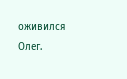оживился Олег.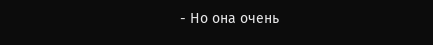- Но она очень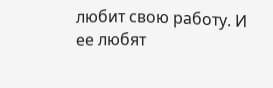любит свою работу. И ее любят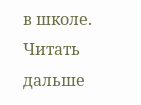в школе.
Читать дальше